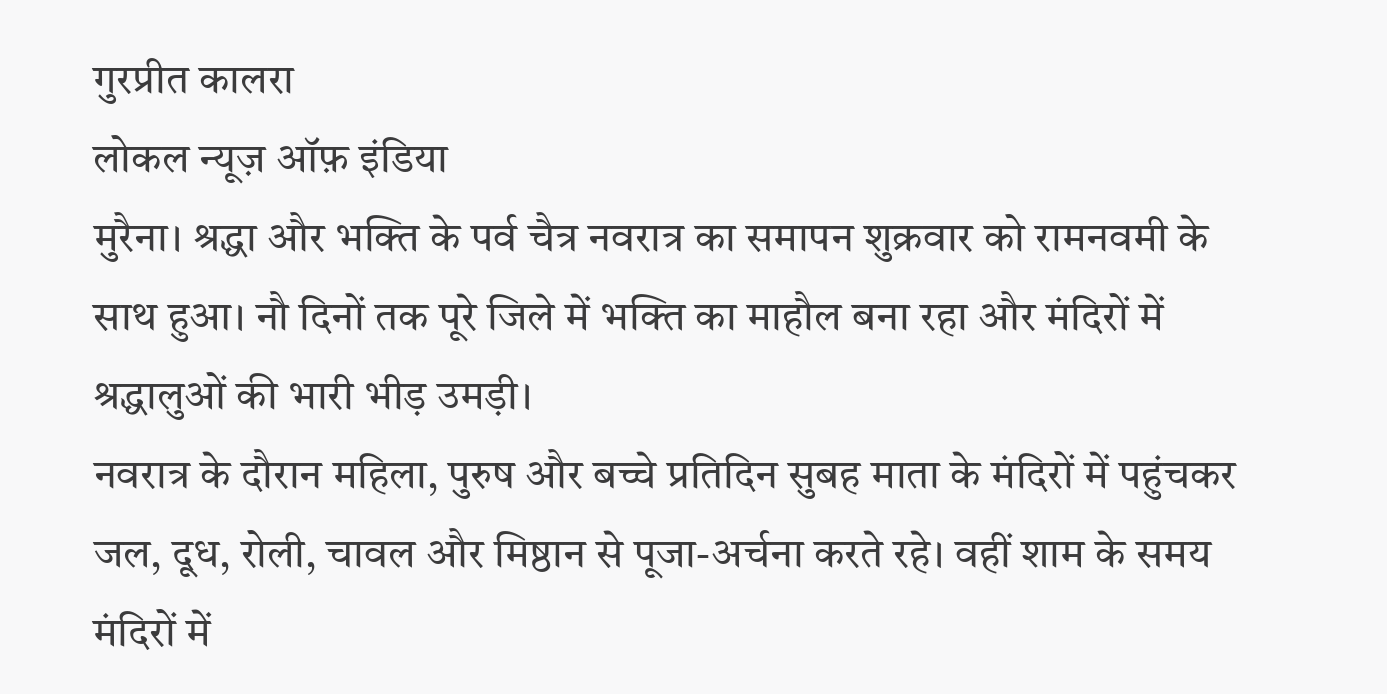गुरप्रीत कालरा
लोकल न्यूज़ ऑफ़ इंडिया
मुरैना। श्रद्धा और भक्ति के पर्व चैत्र नवरात्र का समापन शुक्रवार को रामनवमी के साथ हुआ। नौ दिनों तक पूरे जिले में भक्ति का माहौल बना रहा और मंदिरों में श्रद्धालुओं की भारी भीड़ उमड़ी।
नवरात्र के दौरान महिला, पुरुष और बच्चे प्रतिदिन सुबह माता के मंदिरों में पहुंचकर जल, दूध, रोली, चावल और मिष्ठान से पूजा-अर्चना करते रहे। वहीं शाम के समय मंदिरों में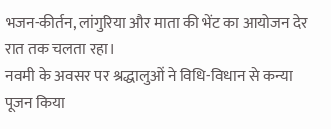भजन-कीर्तन, लांगुरिया और माता की भेंट का आयोजन देर रात तक चलता रहा।
नवमी के अवसर पर श्रद्धालुओं ने विधि-विधान से कन्या पूजन किया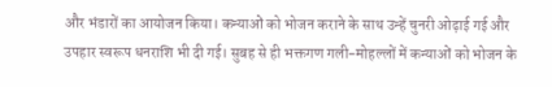और भंडारों का आयोजन किया। कन्याओं को भोजन कराने के साथ उन्हें चुनरी ओढ़ाई गई और उपहार स्वरूप धनराशि भी दी गई। सुबह से ही भक्तगण गली-मोहल्लों में कन्याओं को भोजन के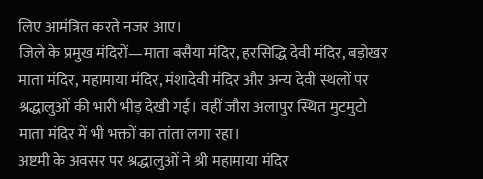लिए आमंत्रित करते नजर आए।
जिले के प्रमुख मंदिरों—माता बसैया मंदिर, हरसिद्धि देवी मंदिर, बड़ोखर माता मंदिर, महामाया मंदिर, मंशादेवी मंदिर और अन्य देवी स्थलों पर श्रद्धालुओं की भारी भीड़ देखी गई। वहीं जौरा अलापुर स्थित मुटमुटो माता मंदिर में भी भक्तों का तांता लगा रहा।
अष्टमी के अवसर पर श्रद्धालुओं ने श्री महामाया मंदिर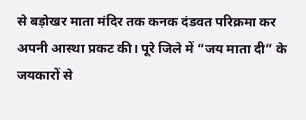से बड़ोखर माता मंदिर तक कनक दंडवत परिक्रमा कर अपनी आस्था प्रकट की। पूरे जिले में “जय माता दी” के जयकारों से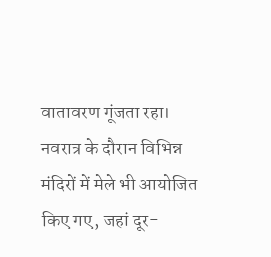वातावरण गूंजता रहा।
नवरात्र के दौरान विभिन्न मंदिरों में मेले भी आयोजित किए गए, जहां दूर-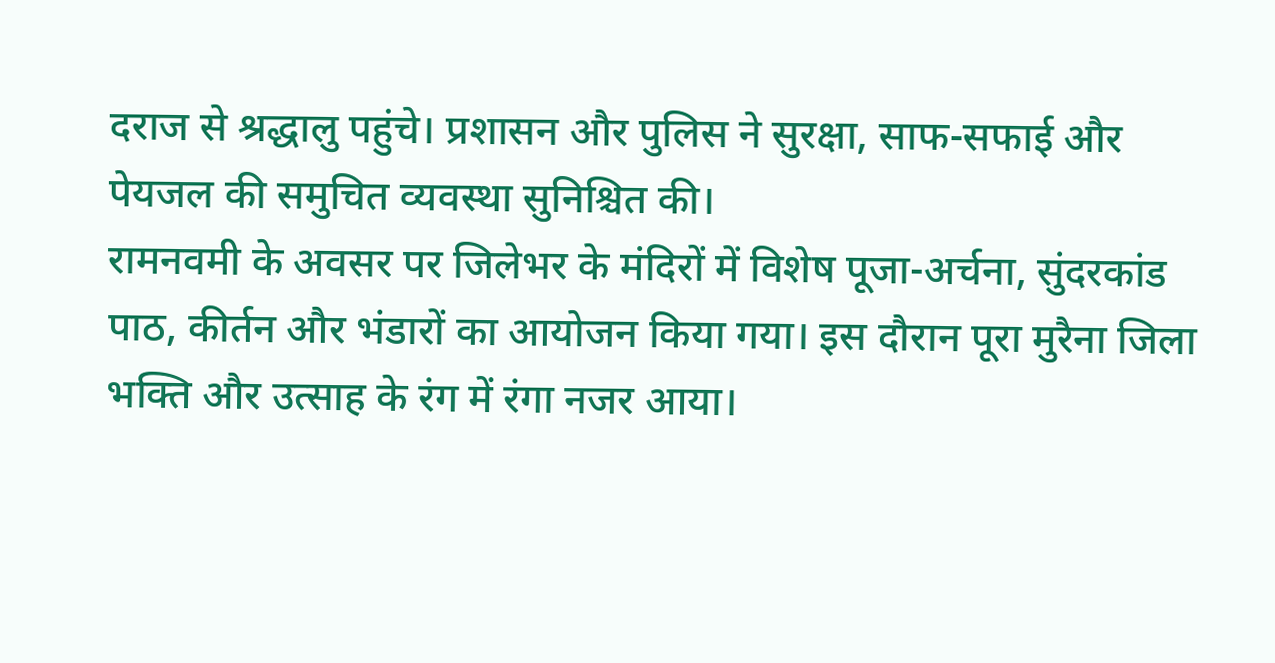दराज से श्रद्धालु पहुंचे। प्रशासन और पुलिस ने सुरक्षा, साफ-सफाई और पेयजल की समुचित व्यवस्था सुनिश्चित की।
रामनवमी के अवसर पर जिलेभर के मंदिरों में विशेष पूजा-अर्चना, सुंदरकांड पाठ, कीर्तन और भंडारों का आयोजन किया गया। इस दौरान पूरा मुरैना जिला भक्ति और उत्साह के रंग में रंगा नजर आया।